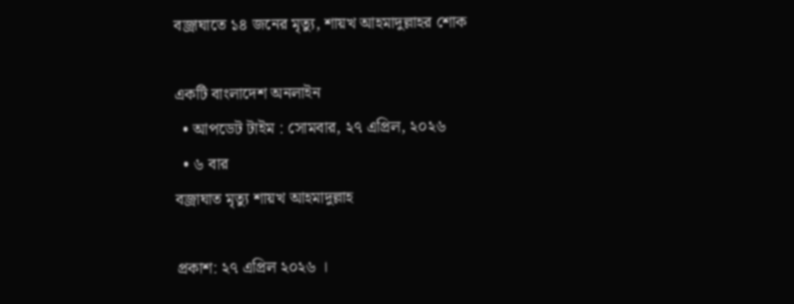বজ্রাঘাতে ১৪ জনের মৃত্যু, শায়খ আহমাদুল্লাহর শোক

একটি বাংলাদেশ অনলাইন
  • আপডেট টাইম : সোমবার, ২৭ এপ্রিল, ২০২৬
  • ৬ বার
বজ্রাঘাত মৃত্যু শায়খ আহমাদুল্লাহ

প্রকাশ: ২৭ এপ্রিল ২০২৬ ।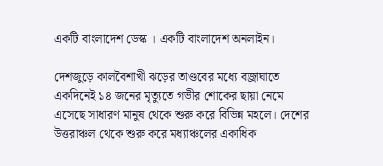একটি বাংলাদেশ ডেস্ক । একটি বাংলাদেশ অনলাইন।

দেশজুড়ে কালবৈশাখী ঝড়ের তাণ্ডবের মধ্যে বজ্রাঘাতে একদিনেই ১৪ জনের মৃত্যুতে গভীর শোকের ছায়া নেমে এসেছে সাধারণ মানুষ থেকে শুরু করে বিভিন্ন মহলে। দেশের উত্তরাঞ্চল থেকে শুরু করে মধ্যাঞ্চলের একাধিক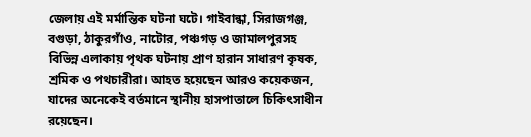জেলায় এই মর্মান্তিক ঘটনা ঘটে। গাইবান্ধা, সিরাজগঞ্জ, বগুড়া, ঠাকুরগাঁও, নাটোর, পঞ্চগড় ও জামালপুরসহ বিভিন্ন এলাকায় পৃথক ঘটনায় প্রাণ হারান সাধারণ কৃষক, শ্রমিক ও পথচারীরা। আহত হয়েছেন আরও কয়েকজন, যাদের অনেকেই বর্তমানে স্থানীয় হাসপাতালে চিকিৎসাধীন রয়েছেন।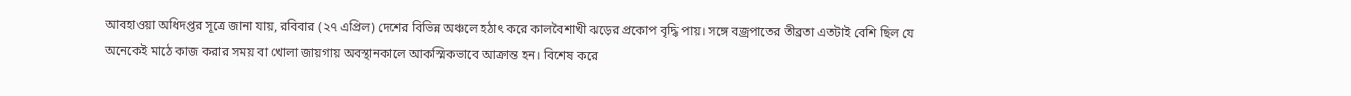আবহাওয়া অধিদপ্তর সূত্রে জানা যায়, রবিবার (২৭ এপ্রিল) দেশের বিভিন্ন অঞ্চলে হঠাৎ করে কালবৈশাখী ঝড়ের প্রকোপ বৃদ্ধি পায়। সঙ্গে বজ্রপাতের তীব্রতা এতটাই বেশি ছিল যে অনেকেই মাঠে কাজ করার সময় বা খোলা জায়গায় অবস্থানকালে আকস্মিকভাবে আক্রান্ত হন। বিশেষ করে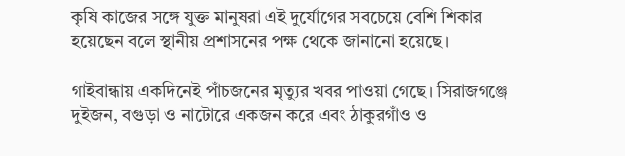কৃষি কাজের সঙ্গে যুক্ত মানুষরা এই দুর্যোগের সবচেয়ে বেশি শিকার হয়েছেন বলে স্থানীয় প্রশাসনের পক্ষ থেকে জানানো হয়েছে।

গাইবান্ধায় একদিনেই পাঁচজনের মৃত্যুর খবর পাওয়া গেছে। সিরাজগঞ্জে দুইজন, বগুড়া ও নাটোরে একজন করে এবং ঠাকুরগাঁও ও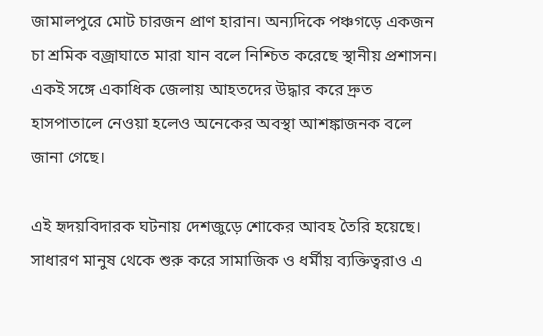জামালপুরে মোট চারজন প্রাণ হারান। অন্যদিকে পঞ্চগড়ে একজন চা শ্রমিক বজ্রাঘাতে মারা যান বলে নিশ্চিত করেছে স্থানীয় প্রশাসন। একই সঙ্গে একাধিক জেলায় আহতদের উদ্ধার করে দ্রুত হাসপাতালে নেওয়া হলেও অনেকের অবস্থা আশঙ্কাজনক বলে জানা গেছে।

এই হৃদয়বিদারক ঘটনায় দেশজুড়ে শোকের আবহ তৈরি হয়েছে। সাধারণ মানুষ থেকে শুরু করে সামাজিক ও ধর্মীয় ব্যক্তিত্বরাও এ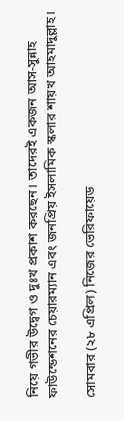নিয়ে গভীর উদ্বেগ ও দুঃখ প্রকাশ করছেন। তাদেরই একজন আস-সুন্নাহ ফাউন্ডেশনের চেয়ারম্যান এবং জনপ্রিয় ইসলামিক স্কলার শায়খ আহমাদুল্লাহ।

সোমবার (২৮ এপ্রিল) নিজের ভেরিফায়েড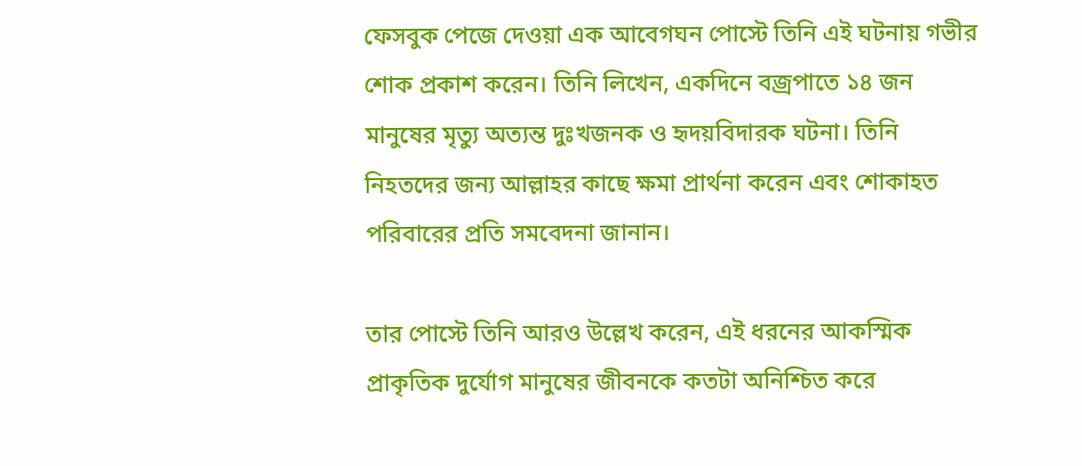ফেসবুক পেজে দেওয়া এক আবেগঘন পোস্টে তিনি এই ঘটনায় গভীর শোক প্রকাশ করেন। তিনি লিখেন, একদিনে বজ্রপাতে ১৪ জন মানুষের মৃত্যু অত্যন্ত দুঃখজনক ও হৃদয়বিদারক ঘটনা। তিনি নিহতদের জন্য আল্লাহর কাছে ক্ষমা প্রার্থনা করেন এবং শোকাহত পরিবারের প্রতি সমবেদনা জানান।

তার পোস্টে তিনি আরও উল্লেখ করেন, এই ধরনের আকস্মিক প্রাকৃতিক দুর্যোগ মানুষের জীবনকে কতটা অনিশ্চিত করে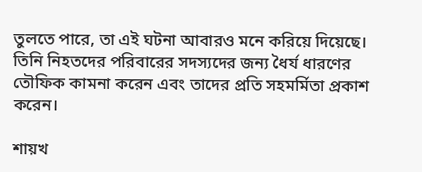তুলতে পারে, তা এই ঘটনা আবারও মনে করিয়ে দিয়েছে। তিনি নিহতদের পরিবারের সদস্যদের জন্য ধৈর্য ধারণের তৌফিক কামনা করেন এবং তাদের প্রতি সহমর্মিতা প্রকাশ করেন।

শায়খ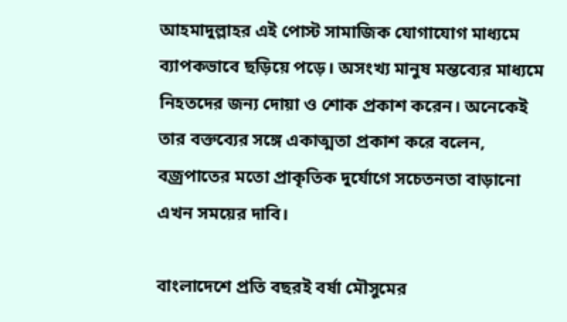আহমাদুল্লাহর এই পোস্ট সামাজিক যোগাযোগ মাধ্যমে ব্যাপকভাবে ছড়িয়ে পড়ে। অসংখ্য মানুষ মন্তব্যের মাধ্যমে নিহতদের জন্য দোয়া ও শোক প্রকাশ করেন। অনেকেই তার বক্তব্যের সঙ্গে একাত্মতা প্রকাশ করে বলেন, বজ্রপাতের মতো প্রাকৃতিক দুর্যোগে সচেতনতা বাড়ানো এখন সময়ের দাবি।

বাংলাদেশে প্রতি বছরই বর্ষা মৌসুমের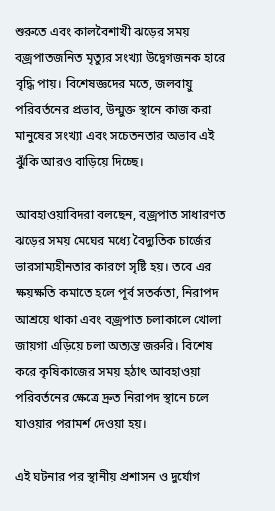শুরুতে এবং কালবৈশাখী ঝড়ের সময় বজ্রপাতজনিত মৃত্যুর সংখ্যা উদ্বেগজনক হারে বৃদ্ধি পায়। বিশেষজ্ঞদের মতে, জলবায়ু পরিবর্তনের প্রভাব, উন্মুক্ত স্থানে কাজ করা মানুষের সংখ্যা এবং সচেতনতার অভাব এই ঝুঁকি আরও বাড়িয়ে দিচ্ছে।

আবহাওয়াবিদরা বলছেন, বজ্রপাত সাধারণত ঝড়ের সময় মেঘের মধ্যে বৈদ্যুতিক চার্জের ভারসাম্যহীনতার কারণে সৃষ্টি হয়। তবে এর ক্ষয়ক্ষতি কমাতে হলে পূর্ব সতর্কতা, নিরাপদ আশ্রয়ে থাকা এবং বজ্রপাত চলাকালে খোলা জায়গা এড়িয়ে চলা অত্যন্ত জরুরি। বিশেষ করে কৃষিকাজের সময় হঠাৎ আবহাওয়া পরিবর্তনের ক্ষেত্রে দ্রুত নিরাপদ স্থানে চলে যাওয়ার পরামর্শ দেওয়া হয়।

এই ঘটনার পর স্থানীয় প্রশাসন ও দুর্যোগ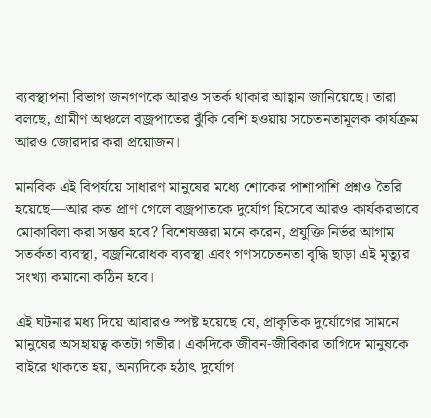ব্যবস্থাপনা বিভাগ জনগণকে আরও সতর্ক থাকার আহ্বান জানিয়েছে। তারা বলছে, গ্রামীণ অঞ্চলে বজ্রপাতের ঝুঁকি বেশি হওয়ায় সচেতনতামূলক কার্যক্রম আরও জোরদার করা প্রয়োজন।

মানবিক এই বিপর্যয়ে সাধারণ মানুষের মধ্যে শোকের পাশাপাশি প্রশ্নও তৈরি হয়েছে—আর কত প্রাণ গেলে বজ্রপাতকে দুর্যোগ হিসেবে আরও কার্যকরভাবে মোকাবিলা করা সম্ভব হবে? বিশেষজ্ঞরা মনে করেন, প্রযুক্তি নির্ভর আগাম সতর্কতা ব্যবস্থা, বজ্রনিরোধক ব্যবস্থা এবং গণসচেতনতা বৃদ্ধি ছাড়া এই মৃত্যুর সংখ্যা কমানো কঠিন হবে।

এই ঘটনার মধ্য দিয়ে আবারও স্পষ্ট হয়েছে যে, প্রাকৃতিক দুর্যোগের সামনে মানুষের অসহায়ত্ব কতটা গভীর। একদিকে জীবন-জীবিকার তাগিদে মানুষকে বাইরে থাকতে হয়, অন্যদিকে হঠাৎ দুর্যোগ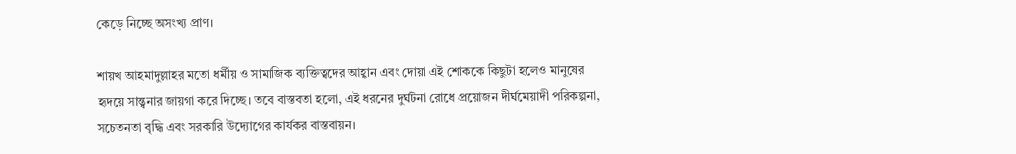কেড়ে নিচ্ছে অসংখ্য প্রাণ।

শায়খ আহমাদুল্লাহর মতো ধর্মীয় ও সামাজিক ব্যক্তিত্বদের আহ্বান এবং দোয়া এই শোককে কিছুটা হলেও মানুষের হৃদয়ে সান্ত্বনার জায়গা করে দিচ্ছে। তবে বাস্তবতা হলো, এই ধরনের দুর্ঘটনা রোধে প্রয়োজন দীর্ঘমেয়াদী পরিকল্পনা, সচেতনতা বৃদ্ধি এবং সরকারি উদ্যোগের কার্যকর বাস্তবায়ন।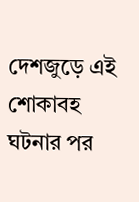দেশজুড়ে এই শোকাবহ ঘটনার পর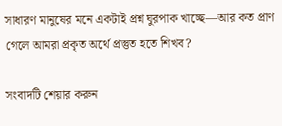সাধারণ মানুষের মনে একটাই প্রশ্ন ঘুরপাক খাচ্ছে—আর কত প্রাণ গেলে আমরা প্রকৃত অর্থে প্রস্তুত হতে শিখব?

সংবাদটি শেয়ার করুন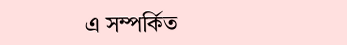এ সম্পর্কিত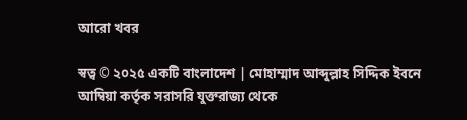আরো খবর

স্বত্ব © ২০২৫ একটি বাংলাদেশ | মোহাম্মাদ আব্দুল্লাহ সিদ্দিক ইবনে আম্বিয়া কর্তৃক সরাসরি যুক্তরাজ্য থেকে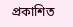প্রকাশিত